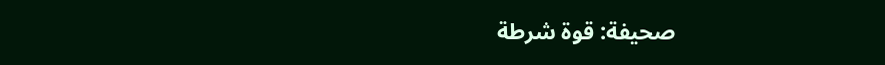صحيفة: قوة شرطة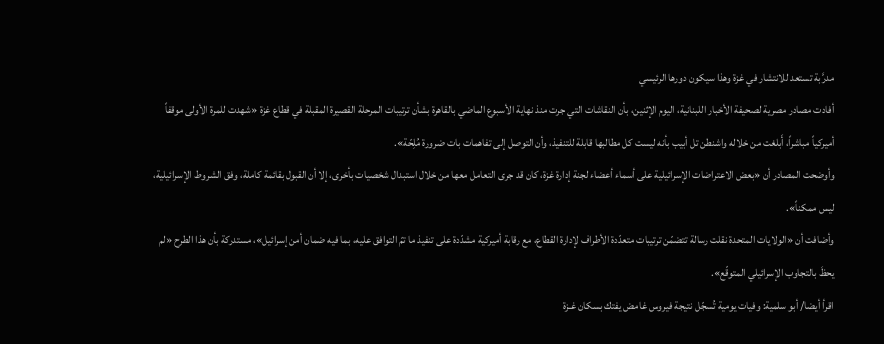مدرَّبة تستعد للانتشار في غزة وهذا سيكون دورها الرئيسي
أفادت مصادر مصرية لصحيفة الأخبار اللبنانية، اليوم الإثنين، بأن النقاشات التي جرت منذ نهاية الأسبوع الماضي بالقاهرة بشأن ترتيبات المرحلة القصيرة المقبلة في قطاع غزة «شهدت للمرة الأولى موقفاً أميركياً مباشراً، أَبلغت من خلاله واشنطن تل أبيب بأنه ليست كل مطالبها قابلة للتنفيذ، وأن التوصل إلى تفاهمات بات ضرورة مُلِحّة».
وأوضحت المصادر أن «بعض الاعتراضات الإسرائيلية على أسماء أعضاء لجنة إدارة غزة، كان قد جرى التعامل معها من خلال استبدال شخصيات بأخرى، إلا أن القبول بقائمة كاملة، وفق الشروط الإسرائيلية، ليس ممكناً».
وأضافت أن «الولايات المتحدة نقلت رسالة تتضمّن ترتيبات متعدّدة الأطراف لإدارة القطاع، مع رقابة أميركية مشدّدة على تنفيذ ما تمّ التوافق عليه، بما فيه ضمان أمن إسرائيل»، مستدركة بأن هذا الطرح «لم يحظَ بالتجاوب الإسرائيلي المتوقّع».
اقرأ أيضا/ أبو سلمية: وفيات يومية تُسجّل نتيجة فيروس غامض يفتك بسكان غـزة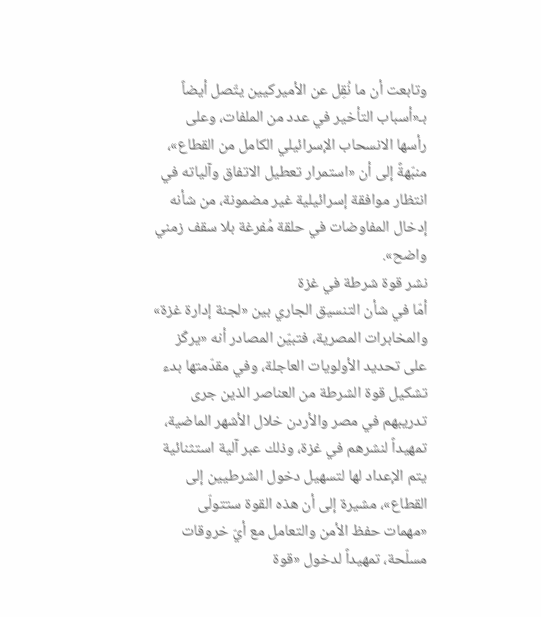وتابعت أن ما نُقِل عن الأميركيين يتّصل أيضاً بـ«أسباب التأخير في عدد من الملفات، وعلى رأسها الانسحاب الإسرائيلي الكامل من القطاع»، منبّهةً إلى أن «استمرار تعطيل الاتفاق وآلياته في انتظار موافقة إسرائيلية غير مضمونة، من شأنه إدخال المفاوضات في حلقة مُفرغة بلا سقف زمني واضح».
نشر قوة شرطة في غزة
أمّا في شأن التنسيق الجاري بين «لجنة إدارة غزة» والمخابرات المصرية، فتبيّن المصادر أنه «يركّز على تحديد الأولويات العاجلة، وفي مقدّمتها بدء تشكيل قوة الشرطة من العناصر الذين جرى تدريبهم في مصر والأردن خلال الأشهر الماضية، تمهيداً لنشرهم في غزة، وذلك عبر آلية استثنائية يتم الإعداد لها لتسهيل دخول الشرطيين إلى القطاع»، مشيرة إلى أن هذه القوة ستتولّى «مهمات حفظ الأمن والتعامل مع أيّ خروقات مسلّحة، تمهيداً لدخول «قوة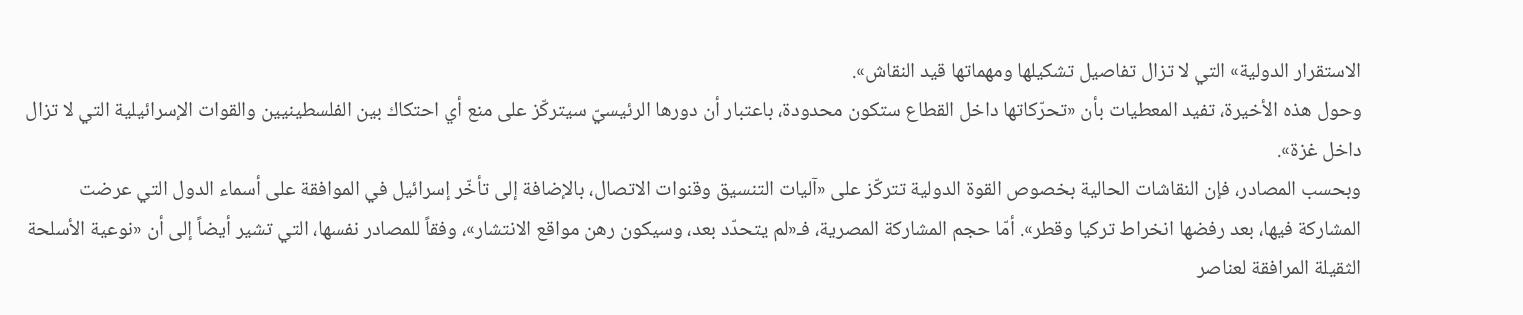الاستقرار الدولية» التي لا تزال تفاصيل تشكيلها ومهماتها قيد النقاش».
وحول هذه الأخيرة، تفيد المعطيات بأن «تحرّكاتها داخل القطاع ستكون محدودة، باعتبار أن دورها الرئيسيّ سيتركّز على منع أي احتكاك بين الفلسطينيين والقوات الإسرائيلية التي لا تزال داخل غزة».
وبحسب المصادر، فإن النقاشات الحالية بخصوص القوة الدولية تتركّز على «آليات التنسيق وقنوات الاتصال، بالإضافة إلى تأخّر إسرائيل في الموافقة على أسماء الدول التي عرضت المشاركة فيها، بعد رفضها انخراط تركيا وقطر». أمّا حجم المشاركة المصرية، فـ«لم يتحدّد بعد، وسيكون رهن مواقع الانتشار»، وفقاً للمصادر نفسها، التي تشير أيضاً إلى أن «نوعية الأسلحة الثقيلة المرافقة لعناصر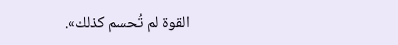القوة لم تُحسم كذلك».